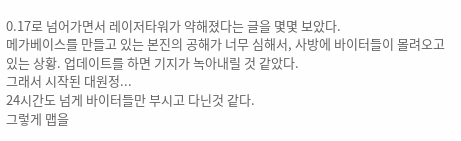0.17로 넘어가면서 레이저타워가 약해졌다는 글을 몇몇 보았다.
메가베이스를 만들고 있는 본진의 공해가 너무 심해서, 사방에 바이터들이 몰려오고있는 상황. 업데이트를 하면 기지가 녹아내릴 것 같았다.
그래서 시작된 대원정...
24시간도 넘게 바이터들만 부시고 다닌것 같다.
그렇게 맵을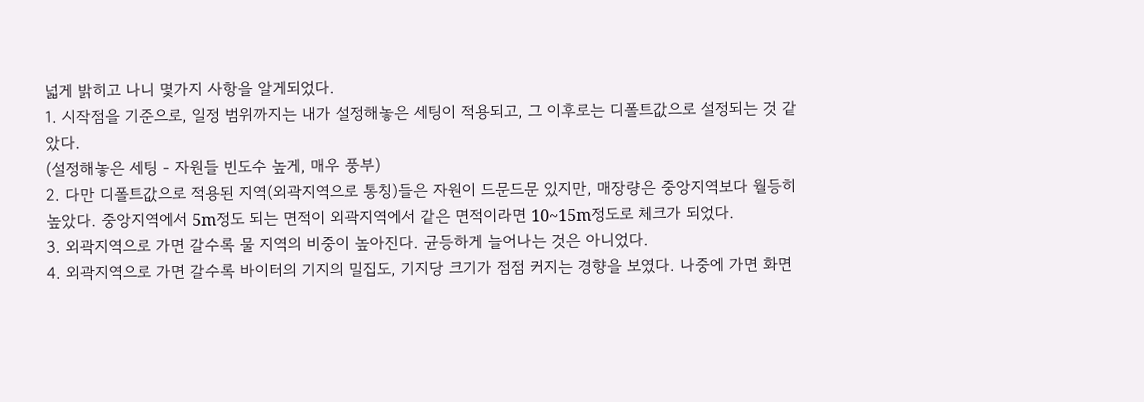넓게 밝히고 나니 몇가지 사항을 알게되었다.
1. 시작점을 기준으로, 일정 범위까지는 내가 설정해놓은 세팅이 적용되고, 그 이후로는 디폴트값으로 설정되는 것 같았다.
(설정해놓은 세팅 - 자원들 빈도수 높게, 매우 풍부)
2. 다만 디폴트값으로 적용된 지역(외곽지역으로 통칭)들은 자원이 드문드문 있지만, 매장량은 중앙지역보다 월등히 높았다. 중앙지역에서 5m정도 되는 면적이 외곽지역에서 같은 면적이라면 10~15m정도로 체크가 되었다.
3. 외곽지역으로 가면 갈수록 물 지역의 비중이 높아진다. 균등하게 늘어나는 것은 아니었다.
4. 외곽지역으로 가면 갈수록 바이터의 기지의 밀집도, 기지당 크기가 점점 커지는 경향을 보였다. 나중에 가면 화면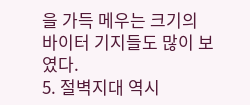을 가득 메우는 크기의 바이터 기지들도 많이 보였다.
5. 절벽지대 역시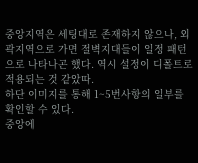중앙지역은 세팅대로 존재하지 않으나, 외곽지역으로 가면 절벽지대들이 일정 패턴으로 나타나곤 했다. 역시 설정이 디폴트로 적용되는 것 같았따.
하단 이미지를 통해 1~5번사항의 일부를 확인할 수 있다.
중앙에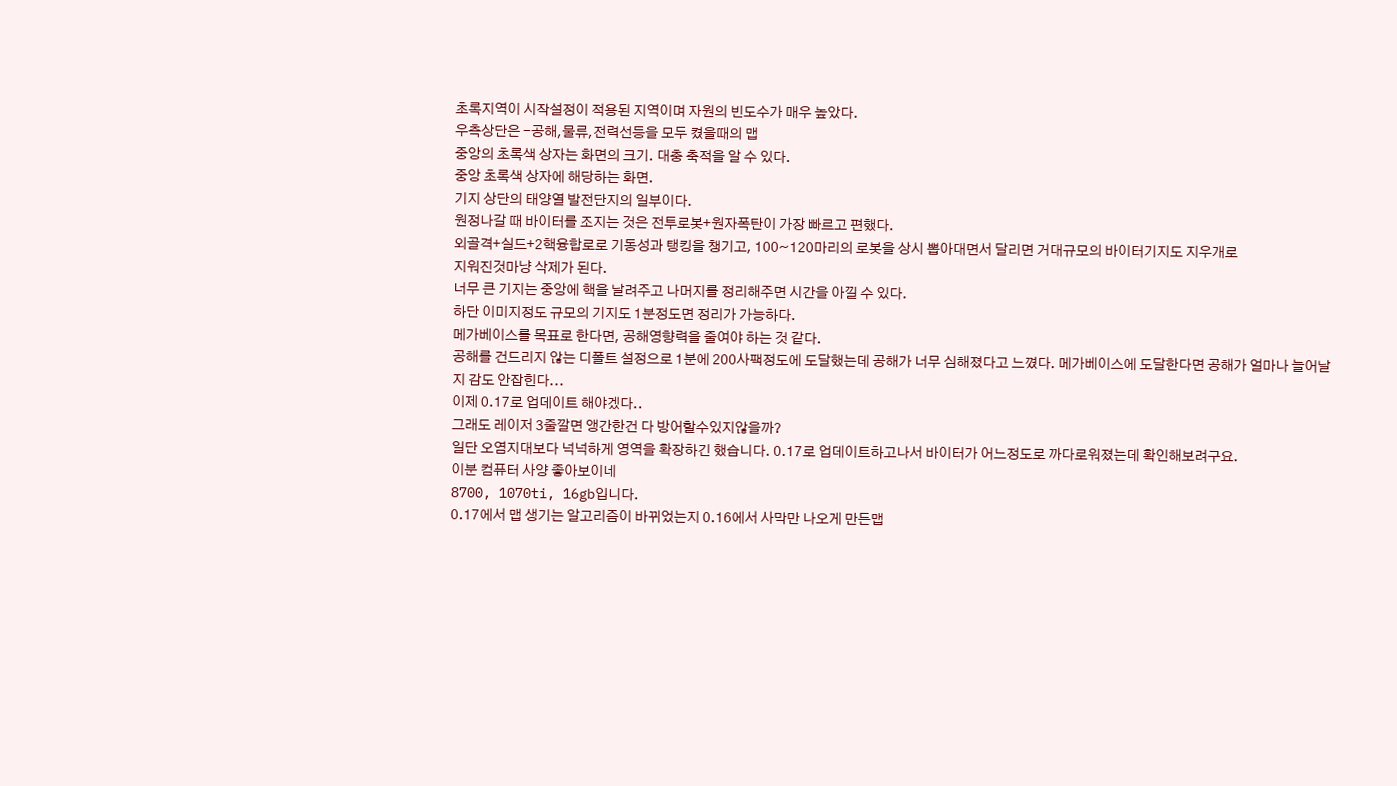초록지역이 시작설정이 적용된 지역이며 자원의 빈도수가 매우 높았다.
우측상단은 -공해,물류,전력선등을 모두 켰을때의 맵
중앙의 초록색 상자는 화면의 크기. 대충 축적을 알 수 있다.
중앙 초록색 상자에 해당하는 화면.
기지 상단의 태양열 발전단지의 일부이다.
원정나갈 때 바이터를 조지는 것은 전투로봇+원자폭탄이 가장 빠르고 편했다.
외골격+실드+2핵융합로로 기동성과 탱킹을 챙기고, 100~120마리의 로봇을 상시 뽑아대면서 달리면 거대규모의 바이터기지도 지우개로
지워진것마냥 삭제가 된다.
너무 큰 기지는 중앙에 핵을 날려주고 나머지를 정리해주면 시간을 아낄 수 있다.
하단 이미지정도 규모의 기지도 1분정도면 정리가 가능하다.
메가베이스를 목표로 한다면, 공해영향력을 줄여야 하는 것 같다.
공해를 건드리지 않는 디폴트 설정으로 1분에 200사팩정도에 도달했는데 공해가 너무 심해졌다고 느꼈다. 메가베이스에 도달한다면 공해가 얼마나 늘어날지 감도 안잡힌다...
이제 0.17로 업데이트 해야겠다..
그래도 레이저 3줄깔면 앵간한건 다 방어할수있지않을까?
일단 오염지대보다 넉넉하게 영역을 확장하긴 했습니다. 0.17로 업데이트하고나서 바이터가 어느정도로 까다로워졌는데 확인해보려구요.
이분 컴퓨터 사양 좋아보이네
8700, 1070ti, 16gb입니다.
0.17에서 맵 생기는 알고리즘이 바뀌었는지 0.16에서 사막만 나오게 만든맵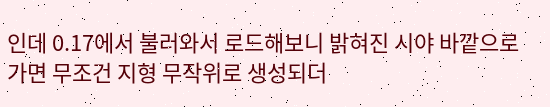인데 0.17에서 불러와서 로드해보니 밝혀진 시야 바깥으로 가면 무조건 지형 무작위로 생성되더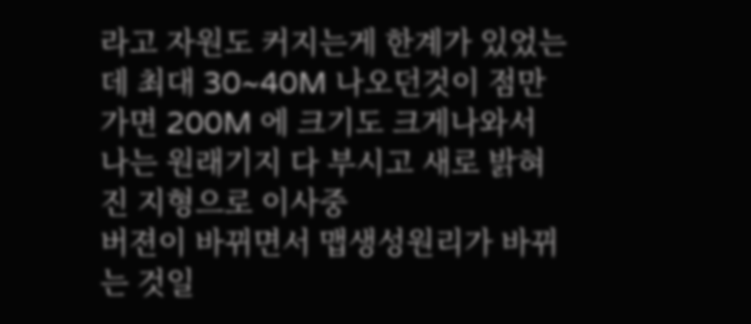라고 자원도 커지는게 한계가 있었는데 최대 30~40M 나오던것이 점만 가면 200M 에 크기도 크게나와서 나는 원래기지 다 부시고 새로 밝혀진 지형으로 이사중
버젼이 바뀌면서 맵생성원리가 바뀌는 것일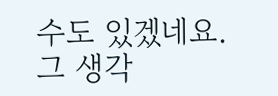수도 있겠네요. 그 생각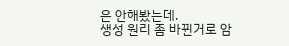은 안해봤는데.
생성 원리 좀 바뀐거로 암